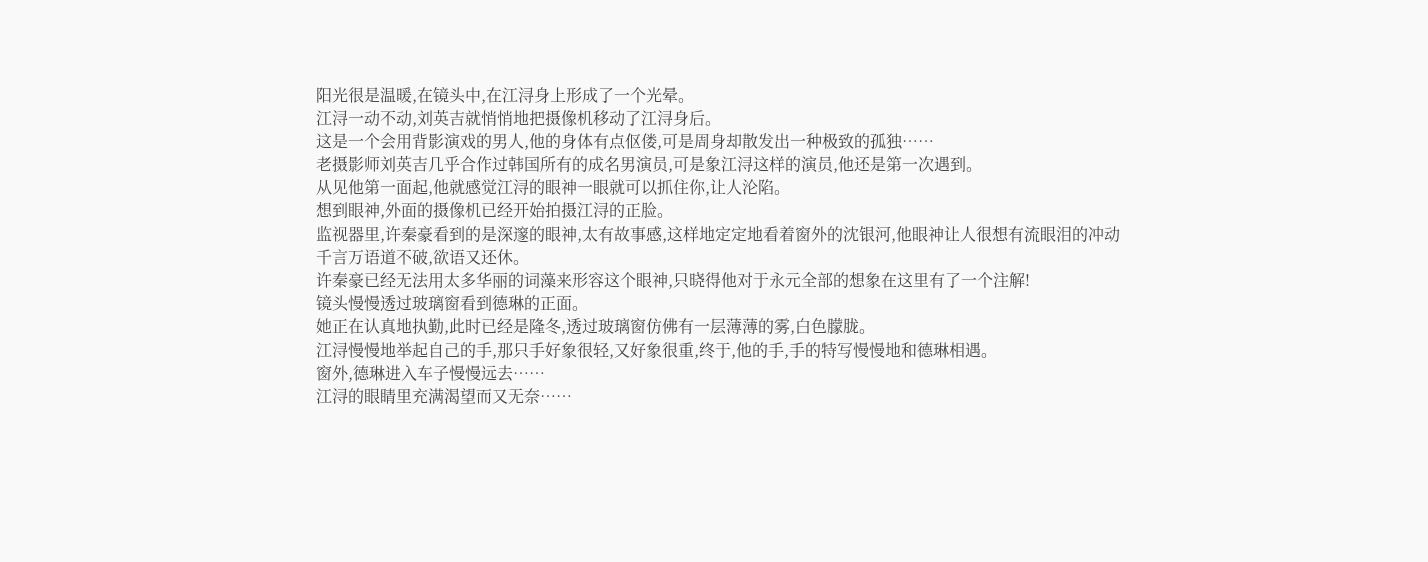阳光很是温暖,在镜头中,在江浔身上形成了一个光晕。
江浔一动不动,刘英吉就悄悄地把摄像机移动了江浔身后。
这是一个会用背影演戏的男人,他的身体有点伛偻,可是周身却散发出一种极致的孤独……
老摄影师刘英吉几乎合作过韩国所有的成名男演员,可是象江浔这样的演员,他还是第一次遇到。
从见他第一面起,他就感觉江浔的眼神一眼就可以抓住你,让人沦陷。
想到眼神,外面的摄像机已经开始拍摄江浔的正脸。
监视器里,许秦豪看到的是深邃的眼神,太有故事感,这样地定定地看着窗外的沈银河,他眼神让人很想有流眼泪的冲动
千言万语道不破,欲语又还休。
许秦豪已经无法用太多华丽的词藻来形容这个眼神,只晓得他对于永元全部的想象在这里有了一个注解!
镜头慢慢透过玻璃窗看到德琳的正面。
她正在认真地执勤,此时已经是隆冬,透过玻璃窗仿佛有一层薄薄的雾,白色朦胧。
江浔慢慢地举起自己的手,那只手好象很轻,又好象很重,终于,他的手,手的特写慢慢地和德琳相遇。
窗外,德琳进入车子慢慢远去……
江浔的眼睛里充满渴望而又无奈……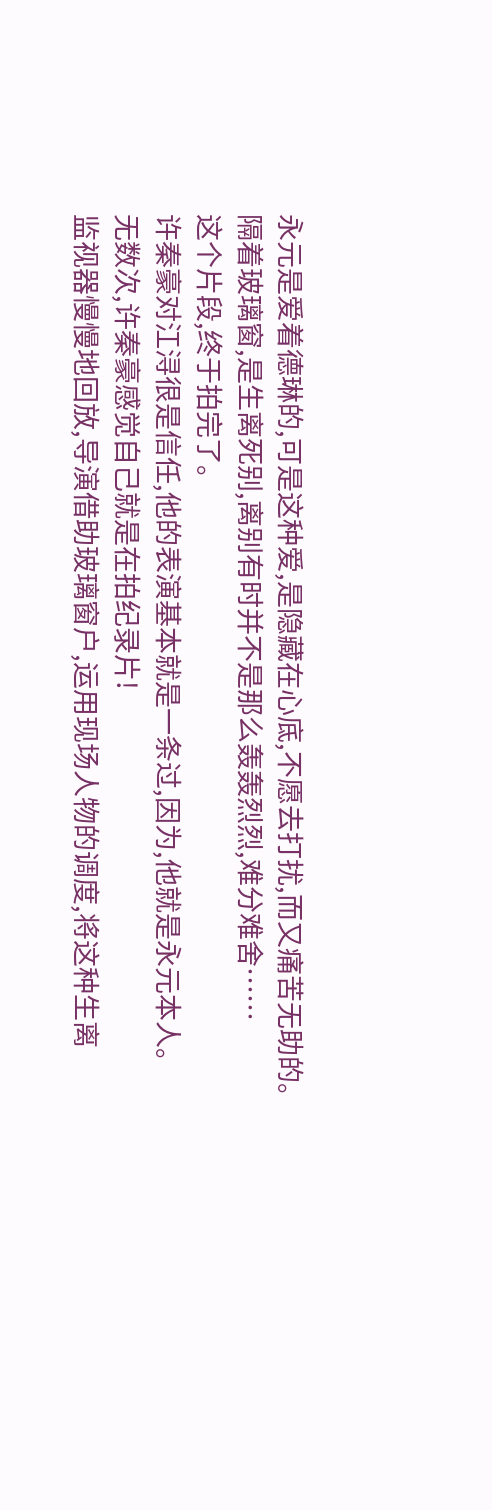永元是爱着德琳的,可是这种爱,是隐藏在心底,不愿去打扰,而又痛苦无助的。
隔着玻璃窗,是生离死别,离别有时并不是那么轰轰烈烈,难分难舍……
这个片段,终于拍完了。
许秦豪对江浔很是信任,他的表演基本就是一条过,因为,他就是永元本人。
无数次,许秦豪感觉自己就是在拍纪录片!
监视器慢慢地回放,导演借助玻璃窗户,运用现场人物的调度,将这种生离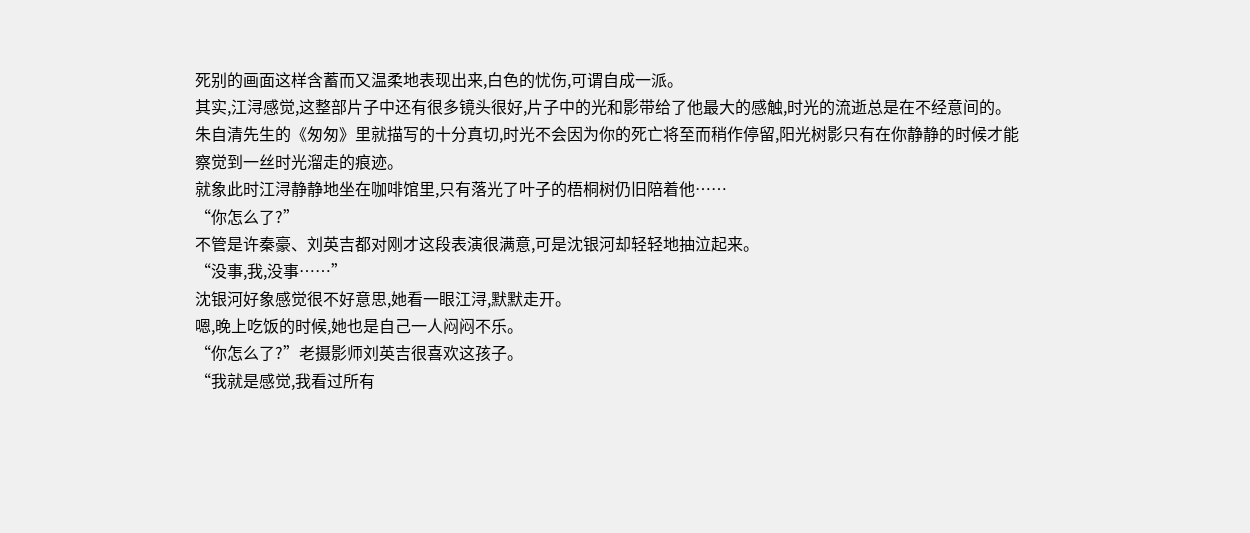死别的画面这样含蓄而又温柔地表现出来,白色的忧伤,可谓自成一派。
其实,江浔感觉,这整部片子中还有很多镜头很好,片子中的光和影带给了他最大的感触,时光的流逝总是在不经意间的。
朱自清先生的《匆匆》里就描写的十分真切,时光不会因为你的死亡将至而稍作停留,阳光树影只有在你静静的时候才能察觉到一丝时光溜走的痕迹。
就象此时江浔静静地坐在咖啡馆里,只有落光了叶子的梧桐树仍旧陪着他……
“你怎么了?”
不管是许秦豪、刘英吉都对刚才这段表演很满意,可是沈银河却轻轻地抽泣起来。
“没事,我,没事……”
沈银河好象感觉很不好意思,她看一眼江浔,默默走开。
嗯,晚上吃饭的时候,她也是自己一人闷闷不乐。
“你怎么了?”老摄影师刘英吉很喜欢这孩子。
“我就是感觉,我看过所有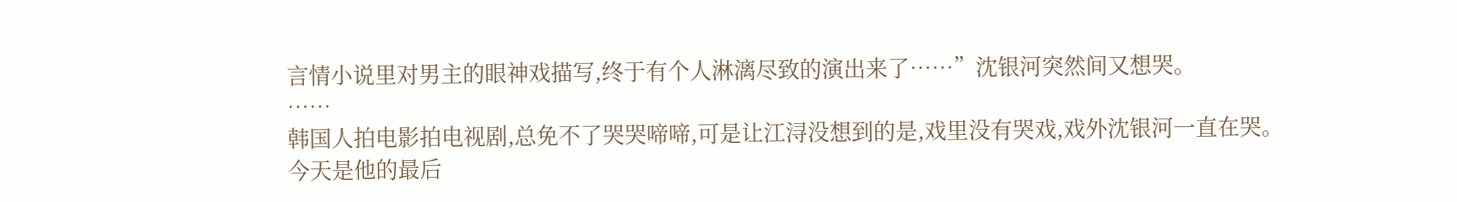言情小说里对男主的眼神戏描写,终于有个人淋漓尽致的演出来了……”沈银河突然间又想哭。
……
韩国人拍电影拍电视剧,总免不了哭哭啼啼,可是让江浔没想到的是,戏里没有哭戏,戏外沈银河一直在哭。
今天是他的最后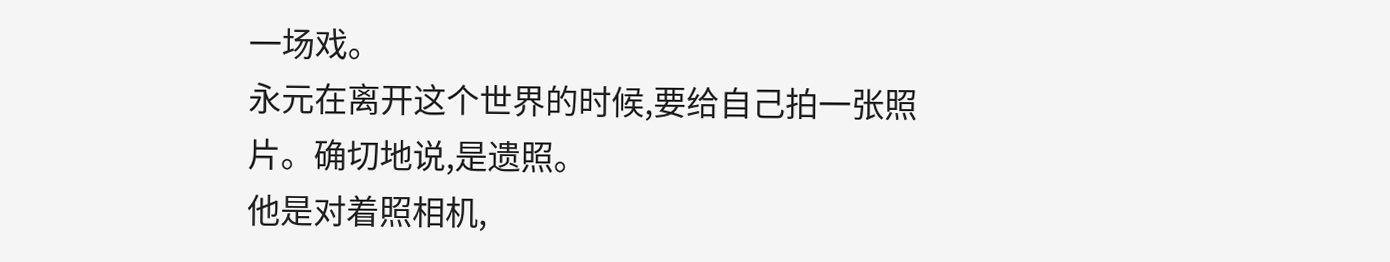一场戏。
永元在离开这个世界的时候,要给自己拍一张照片。确切地说,是遗照。
他是对着照相机,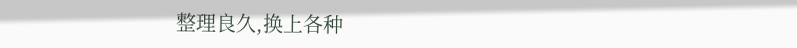整理良久,换上各种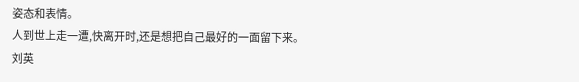姿态和表情。
人到世上走一遭,快离开时,还是想把自己最好的一面留下来。
刘英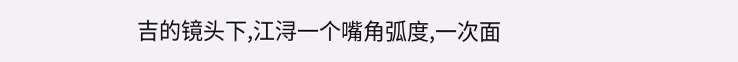吉的镜头下,江浔一个嘴角弧度,一次面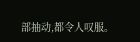部抽动,都令人叹服。